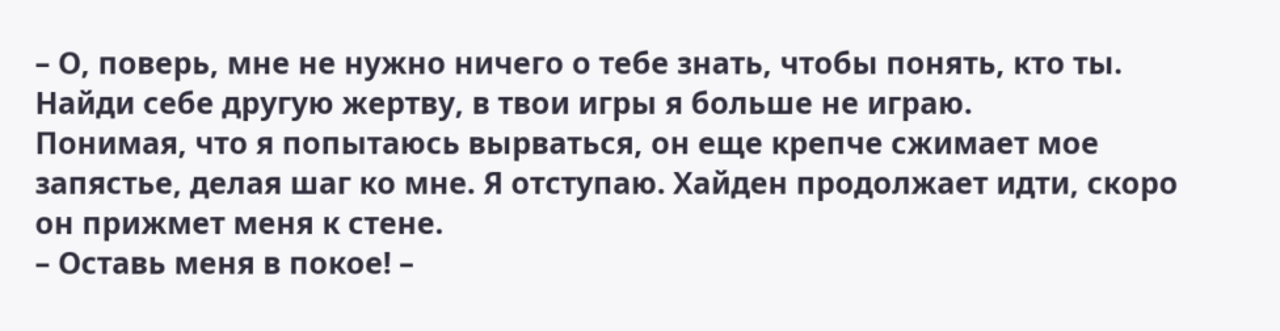– О, поверь, мне не нужно ничего о тебе знать, чтобы понять, кто ты. Найди себе другую жертву, в твои игры я больше не играю.
Понимая, что я попытаюсь вырваться, он еще крепче сжимает мое запястье, делая шаг ко мне. Я отступаю. Хайден продолжает идти, скоро он прижмет меня к стене.
– Оставь меня в покое! –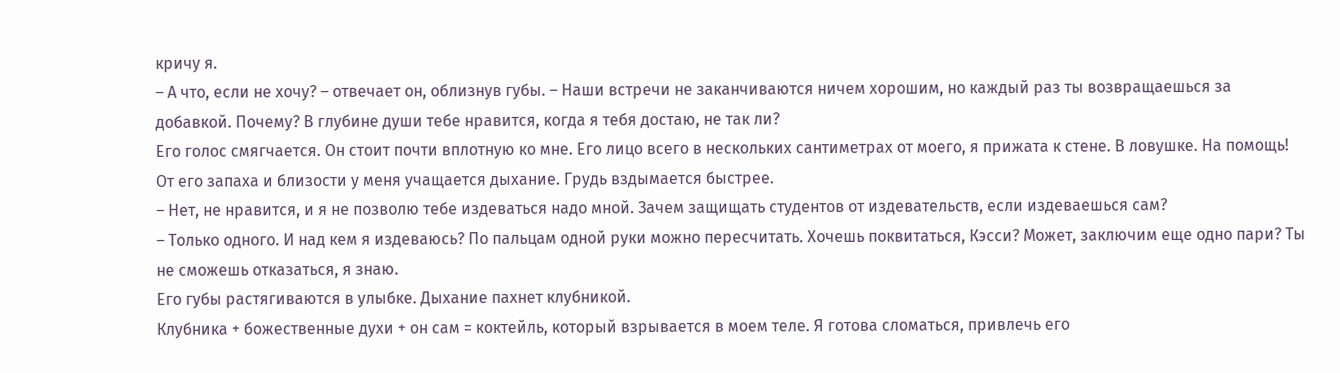кричу я.
– А что, если не хочу? – отвечает он, облизнув губы. – Наши встречи не заканчиваются ничем хорошим, но каждый раз ты возвращаешься за добавкой. Почему? В глубине души тебе нравится, когда я тебя достаю, не так ли?
Его голос смягчается. Он стоит почти вплотную ко мне. Его лицо всего в нескольких сантиметрах от моего, я прижата к стене. В ловушке. На помощь! От его запаха и близости у меня учащается дыхание. Грудь вздымается быстрее.
– Нет, не нравится, и я не позволю тебе издеваться надо мной. Зачем защищать студентов от издевательств, если издеваешься сам?
– Только одного. И над кем я издеваюсь? По пальцам одной руки можно пересчитать. Хочешь поквитаться, Кэсси? Может, заключим еще одно пари? Ты не сможешь отказаться, я знаю.
Его губы растягиваются в улыбке. Дыхание пахнет клубникой.
Клубника + божественные духи + он сам = коктейль, который взрывается в моем теле. Я готова сломаться, привлечь его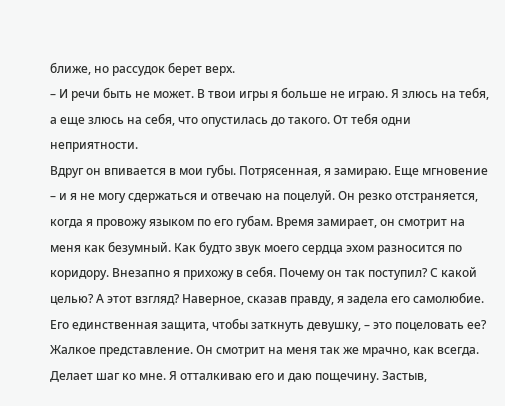ближе, но рассудок берет верх.
– И речи быть не может. В твои игры я больше не играю. Я злюсь на тебя, а еще злюсь на себя, что опустилась до такого. От тебя одни неприятности.
Вдруг он впивается в мои губы. Потрясенная, я замираю. Еще мгновение – и я не могу сдержаться и отвечаю на поцелуй. Он резко отстраняется, когда я провожу языком по его губам. Время замирает, он смотрит на меня как безумный. Как будто звук моего сердца эхом разносится по коридору. Внезапно я прихожу в себя. Почему он так поступил? С какой целью? А этот взгляд? Наверное, сказав правду, я задела его самолюбие. Его единственная защита, чтобы заткнуть девушку, – это поцеловать ее? Жалкое представление. Он смотрит на меня так же мрачно, как всегда. Делает шаг ко мне. Я отталкиваю его и даю пощечину. Застыв,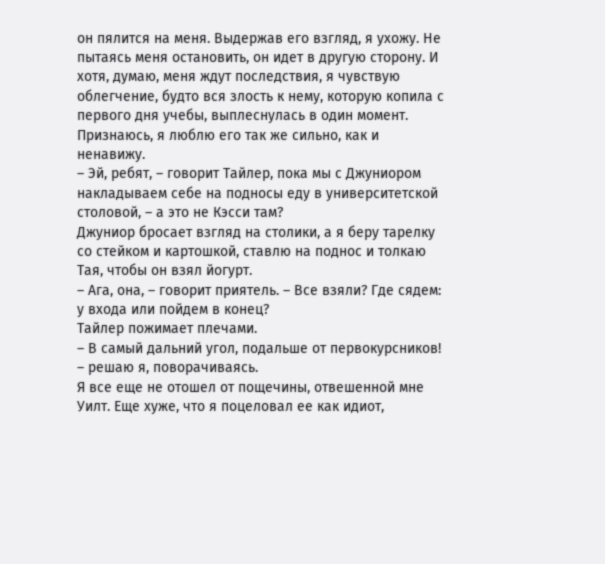он пялится на меня. Выдержав его взгляд, я ухожу. Не пытаясь меня остановить, он идет в другую сторону. И хотя, думаю, меня ждут последствия, я чувствую облегчение, будто вся злость к нему, которую копила с первого дня учебы, выплеснулась в один момент.
Признаюсь, я люблю его так же сильно, как и ненавижу.
– Эй, ребят, – говорит Тайлер, пока мы с Джуниором накладываем себе на подносы еду в университетской столовой, – а это не Кэсси там?
Джуниор бросает взгляд на столики, а я беру тарелку со стейком и картошкой, ставлю на поднос и толкаю Тая, чтобы он взял йогурт.
– Ага, она, – говорит приятель. – Все взяли? Где сядем: у входа или пойдем в конец?
Тайлер пожимает плечами.
– В самый дальний угол, подальше от первокурсников! – решаю я, поворачиваясь.
Я все еще не отошел от пощечины, отвешенной мне Уилт. Еще хуже, что я поцеловал ее как идиот,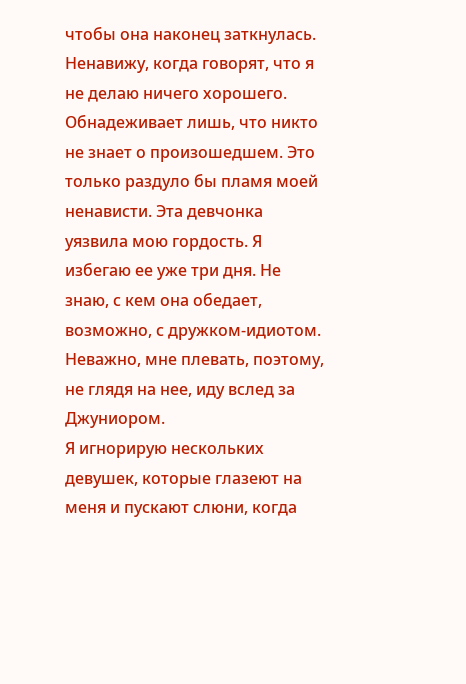чтобы она наконец заткнулась. Ненавижу, когда говорят, что я не делаю ничего хорошего. Обнадеживает лишь, что никто не знает о произошедшем. Это только раздуло бы пламя моей ненависти. Эта девчонка уязвила мою гордость. Я избегаю ее уже три дня. Не знаю, с кем она обедает, возможно, с дружком-идиотом. Неважно, мне плевать, поэтому, не глядя на нее, иду вслед за Джуниором.
Я игнорирую нескольких девушек, которые глазеют на меня и пускают слюни, когда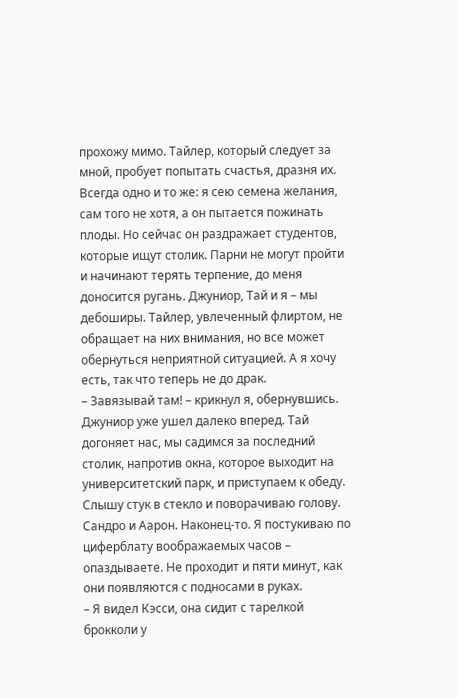прохожу мимо. Тайлер, который следует за мной, пробует попытать счастья, дразня их. Всегда одно и то же: я сею семена желания, сам того не хотя, а он пытается пожинать плоды. Но сейчас он раздражает студентов, которые ищут столик. Парни не могут пройти и начинают терять терпение, до меня доносится ругань. Джуниор, Тай и я – мы дебоширы. Тайлер, увлеченный флиртом, не обращает на них внимания, но все может обернуться неприятной ситуацией. А я хочу есть, так что теперь не до драк.
– Завязывай там! – крикнул я, обернувшись.
Джуниор уже ушел далеко вперед. Тай догоняет нас, мы садимся за последний столик, напротив окна, которое выходит на университетский парк, и приступаем к обеду. Слышу стук в стекло и поворачиваю голову. Сандро и Аарон. Наконец-то. Я постукиваю по циферблату воображаемых часов – опаздываете. Не проходит и пяти минут, как они появляются с подносами в руках.
– Я видел Кэсси, она сидит с тарелкой брокколи у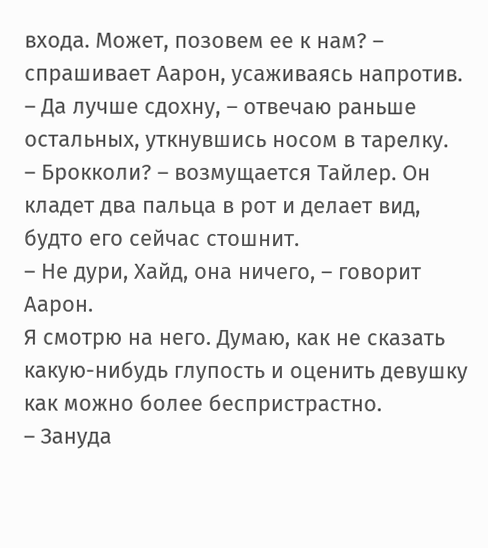входа. Может, позовем ее к нам? – спрашивает Аарон, усаживаясь напротив.
– Да лучше сдохну, – отвечаю раньше остальных, уткнувшись носом в тарелку.
– Брокколи? – возмущается Тайлер. Он кладет два пальца в рот и делает вид, будто его сейчас стошнит.
– Не дури, Хайд, она ничего, – говорит Аарон.
Я смотрю на него. Думаю, как не сказать какую-нибудь глупость и оценить девушку как можно более беспристрастно.
– Зануда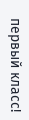первый класс!